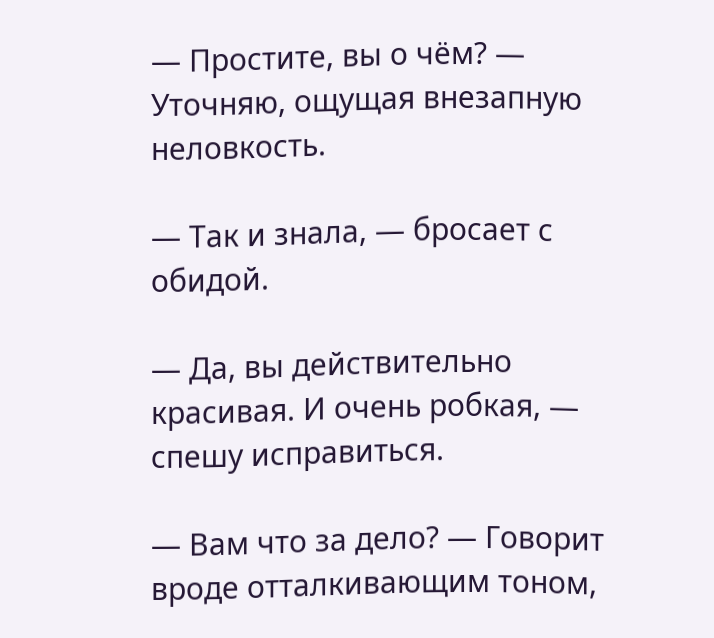— Простите, вы о чём? — Уточняю, ощущая внезапную неловкость.

— Так и знала, — бросает с обидой.

— Да, вы действительно красивая. И очень робкая, — спешу исправиться.

— Вам что за дело? — Говорит вроде отталкивающим тоном,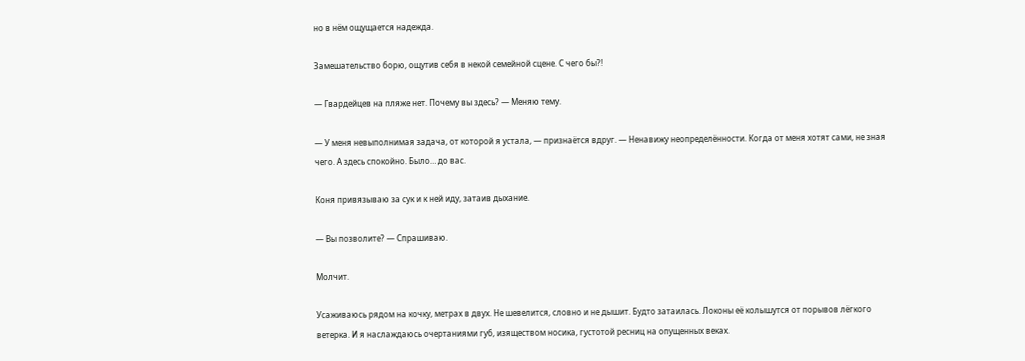но в нём ощущается надежда.

Замешательство борю, ощутив себя в некой семейной сцене. С чего бы?!

— Гвардейцев на пляже нет. Почему вы здесь? — Меняю тему.

— У меня невыполнимая задача, от которой я устала, — признаётся вдруг. — Ненавижу неопределённости. Когда от меня хотят сами, не зная чего. А здесь спокойно. Было… до вас.

Коня привязываю за сук и к ней иду, затаив дыхание.

— Вы позволите? — Спрашиваю.

Молчит.

Усаживаюсь рядом на кочку, метрах в двух. Не шевелится, словно и не дышит. Будто затаилась. Локоны её колышутся от порывов лёгкого ветерка. И я наслаждаюсь очертаниями губ, изяществом носика, густотой ресниц на опущенных веках.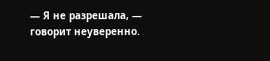— Я не разрешала, — говорит неуверенно.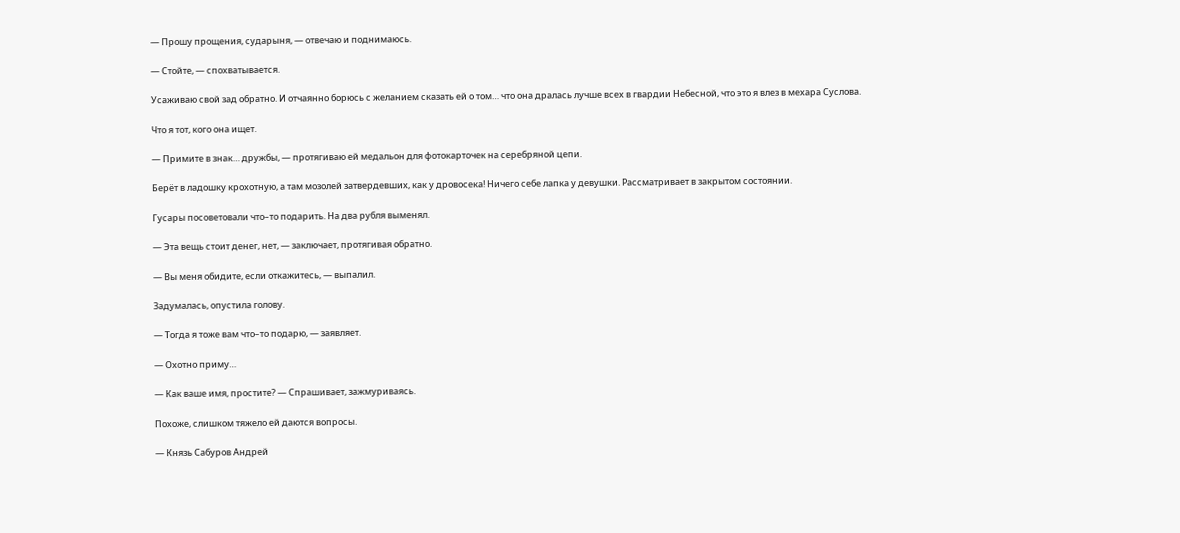— Прошу прощения, сударыня, — отвечаю и поднимаюсь.

— Стойте, — спохватывается.

Усаживаю свой зад обратно. И отчаянно борюсь с желанием сказать ей о том… что она дралась лучше всех в гвардии Небесной, что это я влез в мехара Суслова.

Что я тот, кого она ищет.

— Примите в знак… дружбы, — протягиваю ей медальон для фотокарточек на серебряной цепи.

Берёт в ладошку крохотную, а там мозолей затвердевших, как у дровосека! Ничего себе лапка у девушки. Рассматривает в закрытом состоянии.

Гусары посоветовали что–то подарить. На два рубля выменял.

— Эта вещь стоит денег, нет, — заключает, протягивая обратно.

— Вы меня обидите, если откажитесь, — выпалил.

Задумалась, опустила голову.

— Тогда я тоже вам что–то подарю, — заявляет.

— Охотно приму…

— Как ваше имя, простите? — Спрашивает, зажмуриваясь.

Похоже, слишком тяжело ей даются вопросы.

— Князь Сабуров Андрей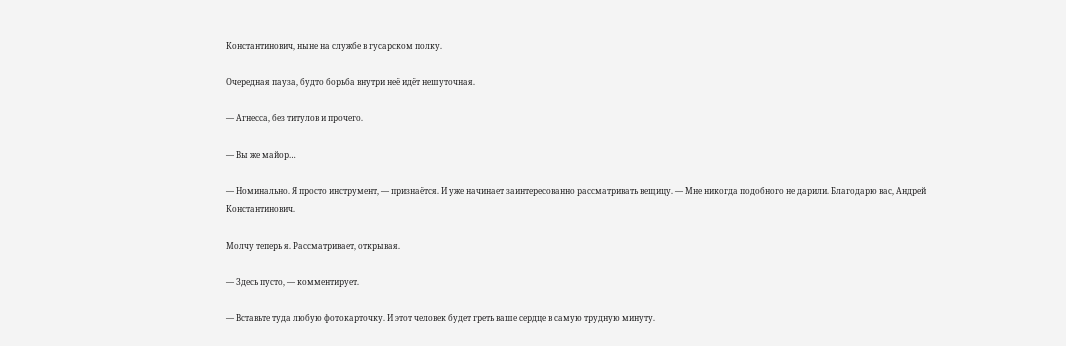Константинович, ныне на службе в гусарском полку.

Очередная пауза, будто борьба внутри неё идёт нешуточная.

— Агнесса, без титулов и прочего.

— Вы же майор…

— Номинально. Я просто инструмент, — признаётся. И уже начинает заинтересованно рассматривать вещицу. — Мне никогда подобного не дарили. Благодарю вас, Андрей Константинович.

Молчу теперь я. Рассматривает, открывая.

— Здесь пусто, — комментирует.

— Вставьте туда любую фотокарточку. И этот человек будет греть ваше сердце в самую трудную минуту.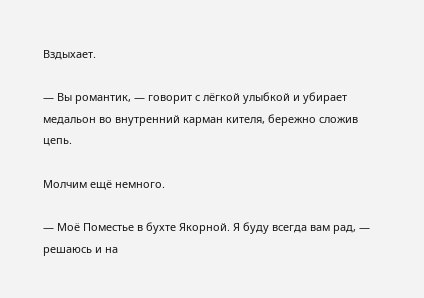Вздыхает.

— Вы романтик, — говорит с лёгкой улыбкой и убирает медальон во внутренний карман кителя, бережно сложив цепь.

Молчим ещё немного.

— Моё Поместье в бухте Якорной. Я буду всегда вам рад, — решаюсь и на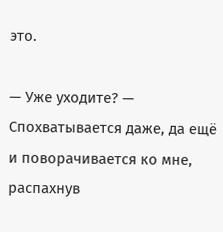это.

— Уже уходите? — Спохватывается даже, да ещё и поворачивается ко мне, распахнув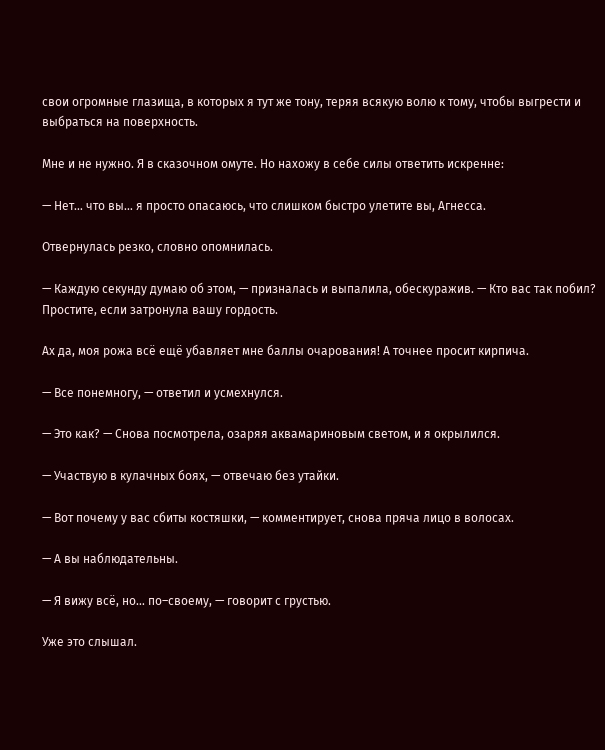свои огромные глазища, в которых я тут же тону, теряя всякую волю к тому, чтобы выгрести и выбраться на поверхность.

Мне и не нужно. Я в сказочном омуте. Но нахожу в себе силы ответить искренне:

— Нет… что вы… я просто опасаюсь, что слишком быстро улетите вы, Агнесса.

Отвернулась резко, словно опомнилась.

— Каждую секунду думаю об этом, — призналась и выпалила, обескуражив. — Кто вас так побил? Простите, если затронула вашу гордость.

Ах да, моя рожа всё ещё убавляет мне баллы очарования! А точнее просит кирпича.

— Все понемногу, — ответил и усмехнулся.

— Это как? — Снова посмотрела, озаряя аквамариновым светом, и я окрылился.

— Участвую в кулачных боях, — отвечаю без утайки.

— Вот почему у вас сбиты костяшки, — комментирует, снова пряча лицо в волосах.

— А вы наблюдательны.

— Я вижу всё, но… по–своему, — говорит с грустью.

Уже это слышал.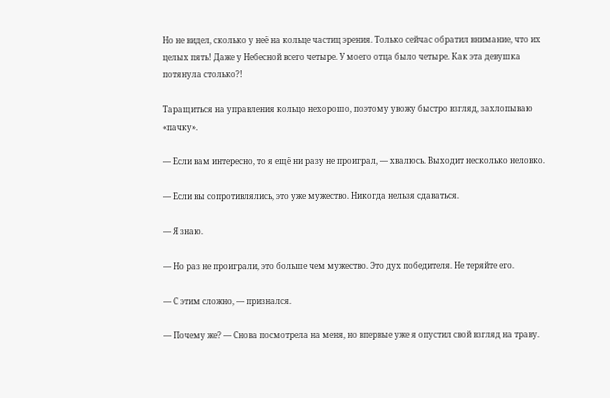Но не видел, сколько у неё на кольце частиц эрения. Только сейчас обратил внимание, что их целых пять! Даже у Небесной всего четыре. У моего отца было четыре. Как эта девушка потянула столько?!

Таращиться на управления кольцо нехорошо, поэтому увожу быстро взгляд, захлопываю «пачку».

— Если вам интересно, то я ещё ни разу не проиграл, — хвалюсь. Выходит несколько неловко.

— Если вы сопротивлялись, это уже мужество. Никогда нельзя сдаваться.

— Я знаю.

— Но раз не проиграли, это больше чем мужество. Это дух победителя. Не теряйте его.

— С этим сложно, — признался.

— Почему же? — Снова посмотрела на меня, но впервые уже я опустил свой взгляд на траву.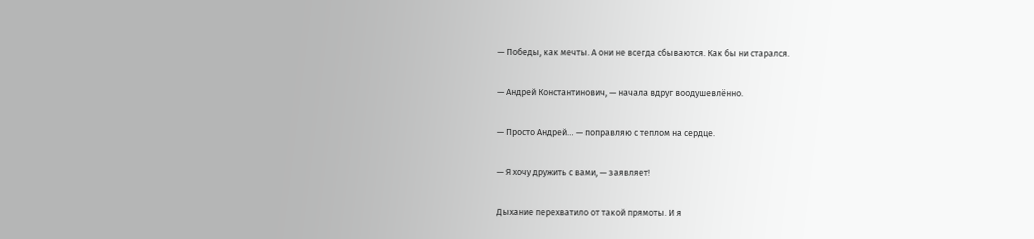— Победы, как мечты. А они не всегда сбываются. Как бы ни старался.

— Андрей Константинович, — начала вдруг воодушевлённо.

— Просто Андрей… — поправляю с теплом на сердце.

— Я хочу дружить с вами, — заявляет!

Дыхание перехватило от такой прямоты. И я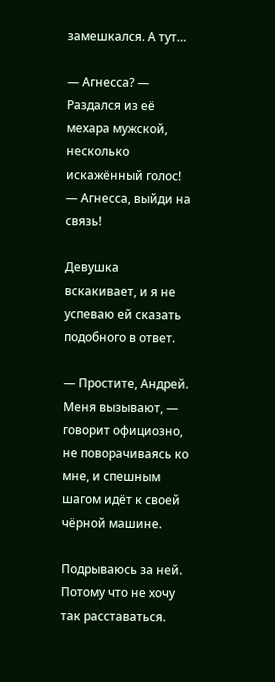замешкался. А тут…

— Агнесса? — Раздался из её мехара мужской, несколько искажённый голос! — Агнесса, выйди на связь!

Девушка вскакивает, и я не успеваю ей сказать подобного в ответ.

— Простите, Андрей. Меня вызывают, — говорит официозно, не поворачиваясь ко мне, и спешным шагом идёт к своей чёрной машине.

Подрываюсь за ней. Потому что не хочу так расставаться.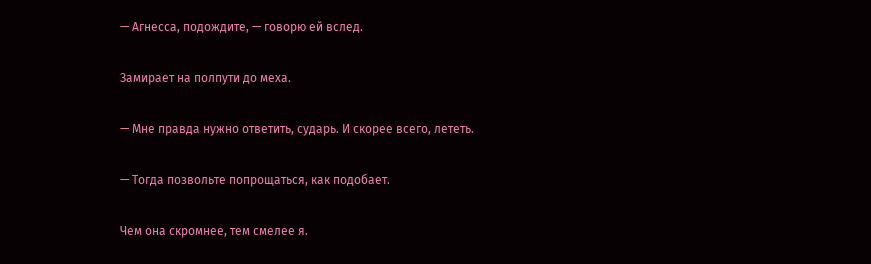— Агнесса, подождите, — говорю ей вслед.

Замирает на полпути до меха.

— Мне правда нужно ответить, сударь. И скорее всего, лететь.

— Тогда позвольте попрощаться, как подобает.

Чем она скромнее, тем смелее я.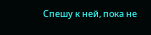Спешу к ней, пока не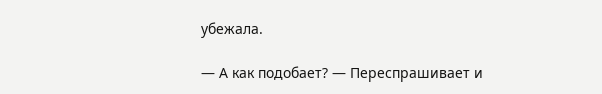убежала.

— А как подобает? — Переспрашивает и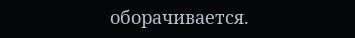оборачивается.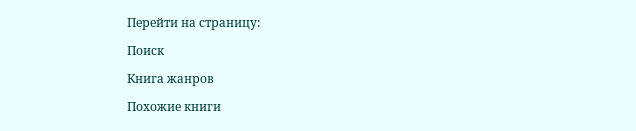Перейти на страницу:

Поиск

Книга жанров

Похожие книги